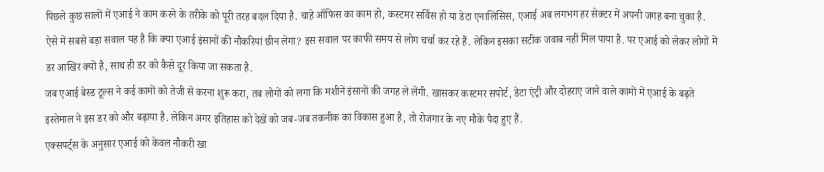पिछले कुछ सालों में एआई ने काम करने के तरीके को पूरी तरह बदल दिया है. चाहे ऑफिस का काम हो, कस्टमर सर्विस हो या डेटा एनालिसिस, एआई अब लगभग हर सेक्टर में अपनी जगह बना चुका है. ऐसे में सबसे बड़ा सवाल यह है कि क्या एआई इंसानों की नौकरियां छीन लेगा? इस सवाल पर काफी समय से लोग चर्चा कर रहे हैं. लेकिन इसका सटीक जवाब नहीं मिल पाया है. पर एआई को लेकर लोगों में डर आखिर क्यों है, साथ ही डर को कैसे दूर किया जा सकता है.
जब एआई बेस्ड टूल्स ने कई कामों को तेजी से करना शुरू करा, तब लोगों को लगा कि मशीनें इंसानों की जगह ले लेंगी. खासकर कस्टमर सपोर्ट, डेटा एंट्री और दोहराए जाने वाले कामों में एआई के बढ़ते इस्तेमाल ने इस डर को और बढ़ाया है. लेकिन अगर इतिहास को देखें को जब-जब तकनीक का विकास हुआ है, तो रोजगार के नए मौके पैदा हुए हैं.
एक्सपर्ट्स के अनुसार एआई को केवल नौकरी खा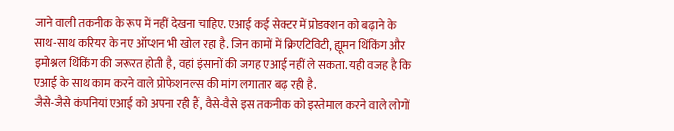जाने वाली तकनीक के रूप में नहीं देखना चाहिए. एआई कई सेक्टर में प्रोडक्शन को बढ़ाने के साथ-साथ करियर के नए ऑप्शन भी खोल रहा है. जिन कामों में क्रिएटिविटी, ह्यूमन थिंकिंग और इमोश्नल थिंकिंग की जरूरत होती है, वहां इंसानों की जगह एआई नहीं ले सकता. यही वजह है कि एआई के साथ काम करने वाले प्रोफेशनल्स की मांग लगातार बढ़ रही है.
जैसे-जैसे कंपनियां एआई को अपना रही हैं, वैसे-वैसे इस तकनीक को इस्तेमाल करने वाले लोगों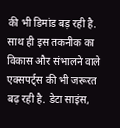की भी डिमांड बड़ रही है. साथ ही इस तकनीक का विकास और संभालने वाले एक्सपर्ट्स की भी जरूरत बढ़ रही है. डेटा साइंस,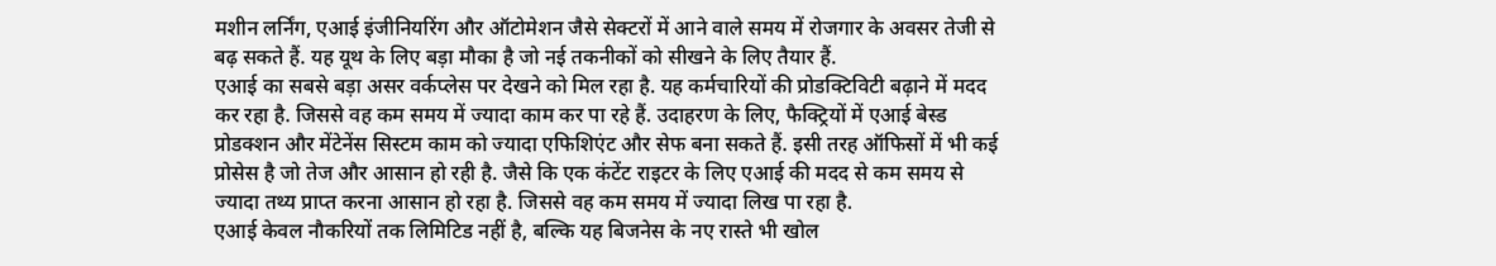मशीन लर्निंग, एआई इंजीनियरिंग और ऑटोमेशन जैसे सेक्टरों में आने वाले समय में रोजगार के अवसर तेजी से बढ़ सकते हैं. यह यूथ के लिए बड़ा मौका है जो नई तकनीकों को सीखने के लिए तैयार हैं.
एआई का सबसे बड़ा असर वर्कप्लेस पर देखने को मिल रहा है. यह कर्मचारियों की प्रोडक्टिविटी बढ़ाने में मदद कर रहा है. जिससे वह कम समय में ज्यादा काम कर पा रहे हैं. उदाहरण के लिए, फैक्ट्रियों में एआई बेस्ड प्रोडक्शन और मेंटेनेंस सिस्टम काम को ज्यादा एफिशिएंट और सेफ बना सकते हैं. इसी तरह ऑफिसों में भी कई प्रोसेस है जो तेज और आसान हो रही है. जैसे कि एक कंटेंट राइटर के लिए एआई की मदद से कम समय से ज्यादा तथ्य प्राप्त करना आसान हो रहा है. जिससे वह कम समय में ज्यादा लिख पा रहा है.
एआई केवल नौकरियों तक लिमिटिड नहीं है, बल्कि यह बिजनेस के नए रास्ते भी खोल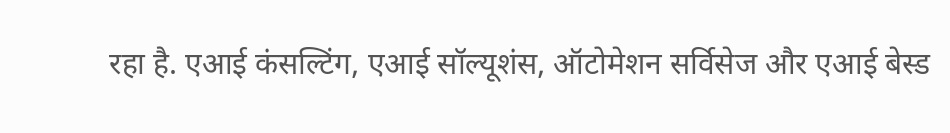रहा है. एआई कंसल्टिंग, एआई सॉल्यूशंस, ऑटोमेशन सर्विसेज और एआई बेस्ड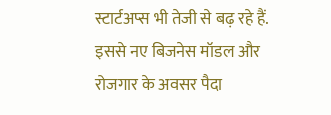स्टार्टअप्स भी तेजी से बढ़ रहे हैं. इससे नए बिजनेस मॉडल और रोजगार के अवसर पैदा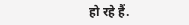हो रहे हैं.